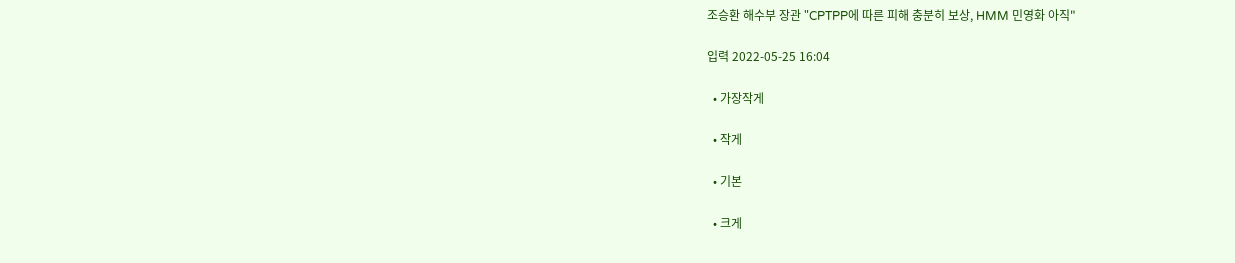조승환 해수부 장관 "CPTPP에 따른 피해 충분히 보상, HMM 민영화 아직"

입력 2022-05-25 16:04

  • 가장작게

  • 작게

  • 기본

  • 크게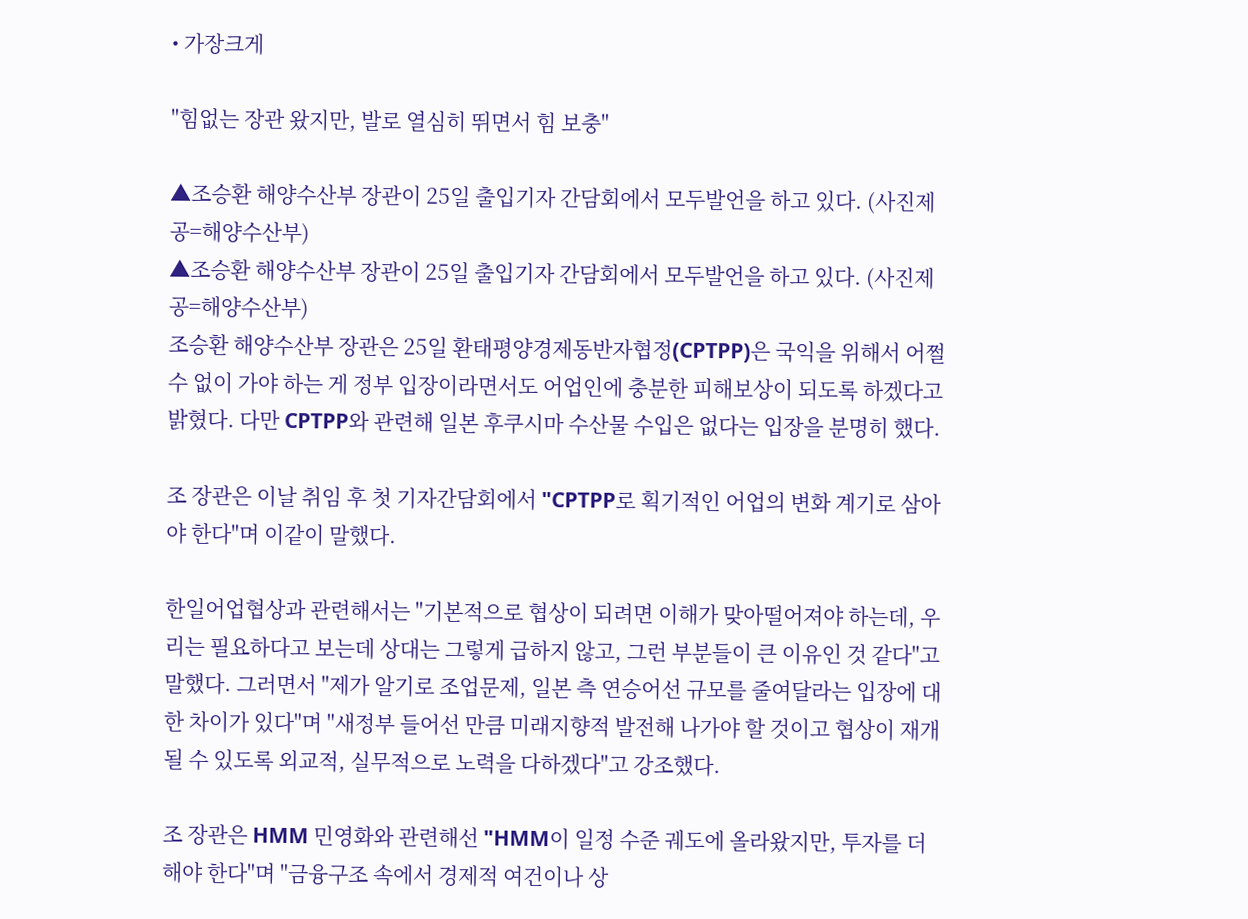• 가장크게

"힘없는 장관 왔지만, 발로 열심히 뛰면서 힘 보충"

▲조승환 해양수산부 장관이 25일 출입기자 간담회에서 모두발언을 하고 있다. (사진제공=해양수산부)
▲조승환 해양수산부 장관이 25일 출입기자 간담회에서 모두발언을 하고 있다. (사진제공=해양수산부)
조승환 해양수산부 장관은 25일 환태평양경제동반자협정(CPTPP)은 국익을 위해서 어쩔 수 없이 가야 하는 게 정부 입장이라면서도 어업인에 충분한 피해보상이 되도록 하겠다고 밝혔다. 다만 CPTPP와 관련해 일본 후쿠시마 수산물 수입은 없다는 입장을 분명히 했다.

조 장관은 이날 취임 후 첫 기자간담회에서 "CPTPP로 획기적인 어업의 변화 계기로 삼아야 한다"며 이같이 말했다.

한일어업협상과 관련해서는 "기본적으로 협상이 되려면 이해가 맞아떨어져야 하는데, 우리는 필요하다고 보는데 상대는 그렇게 급하지 않고, 그런 부분들이 큰 이유인 것 같다"고 말했다. 그러면서 "제가 알기로 조업문제, 일본 측 연승어선 규모를 줄여달라는 입장에 대한 차이가 있다"며 "새정부 들어선 만큼 미래지향적 발전해 나가야 할 것이고 협상이 재개될 수 있도록 외교적, 실무적으로 노력을 다하겠다"고 강조했다.

조 장관은 HMM 민영화와 관련해선 "HMM이 일정 수준 궤도에 올라왔지만, 투자를 더 해야 한다"며 "금융구조 속에서 경제적 여건이나 상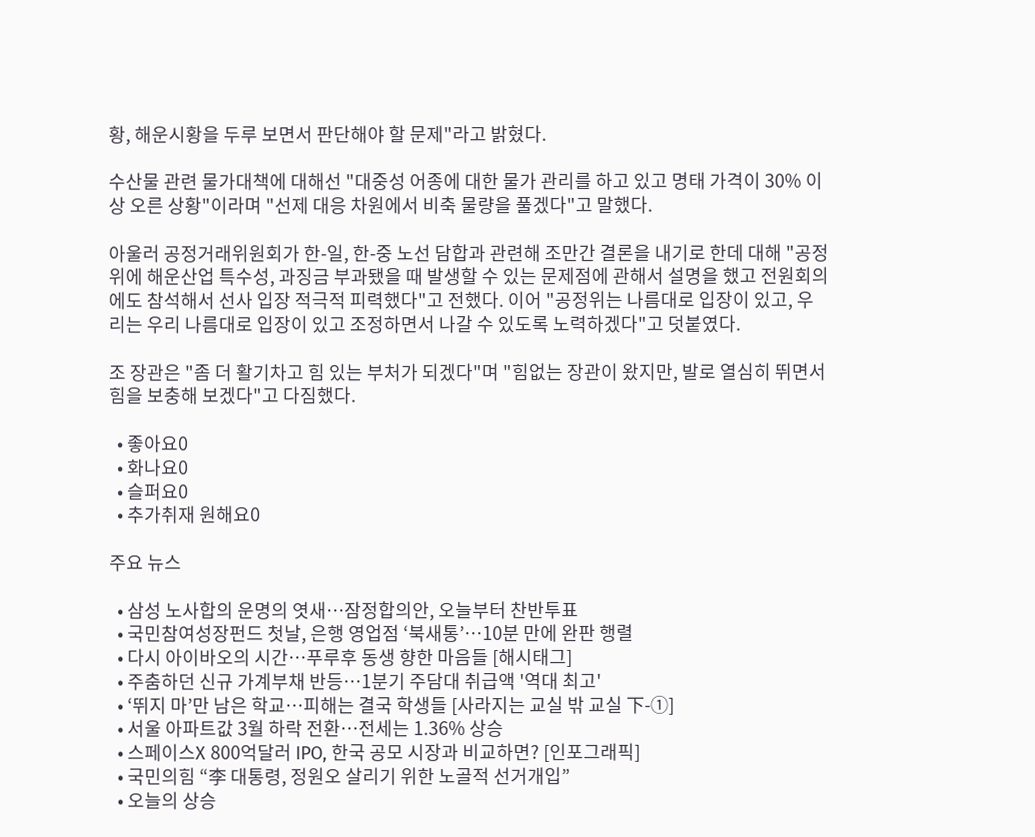황, 해운시황을 두루 보면서 판단해야 할 문제"라고 밝혔다.

수산물 관련 물가대책에 대해선 "대중성 어종에 대한 물가 관리를 하고 있고 명태 가격이 30% 이상 오른 상황"이라며 "선제 대응 차원에서 비축 물량을 풀겠다"고 말했다.

아울러 공정거래위원회가 한-일, 한-중 노선 담합과 관련해 조만간 결론을 내기로 한데 대해 "공정위에 해운산업 특수성, 과징금 부과됐을 때 발생할 수 있는 문제점에 관해서 설명을 했고 전원회의에도 참석해서 선사 입장 적극적 피력했다"고 전했다. 이어 "공정위는 나름대로 입장이 있고, 우리는 우리 나름대로 입장이 있고 조정하면서 나갈 수 있도록 노력하겠다"고 덧붙였다.

조 장관은 "좀 더 활기차고 힘 있는 부처가 되겠다"며 "힘없는 장관이 왔지만, 발로 열심히 뛰면서 힘을 보충해 보겠다"고 다짐했다.

  • 좋아요0
  • 화나요0
  • 슬퍼요0
  • 추가취재 원해요0

주요 뉴스

  • 삼성 노사합의 운명의 엿새⋯잠정합의안, 오늘부터 찬반투표
  • 국민참여성장펀드 첫날, 은행 영업점 ‘북새통’⋯10분 만에 완판 행렬
  • 다시 아이바오의 시간…푸루후 동생 향한 마음들 [해시태그]
  • 주춤하던 신규 가계부채 반등⋯1분기 주담대 취급액 '역대 최고'
  • ‘뛰지 마’만 남은 학교…피해는 결국 학생들 [사라지는 교실 밖 교실 下-①]
  • 서울 아파트값 3월 하락 전환⋯전세는 1.36% 상승
  • 스페이스X 800억달러 IPO, 한국 공모 시장과 비교하면? [인포그래픽]
  • 국민의힘 “李 대통령, 정원오 살리기 위한 노골적 선거개입”
  • 오늘의 상승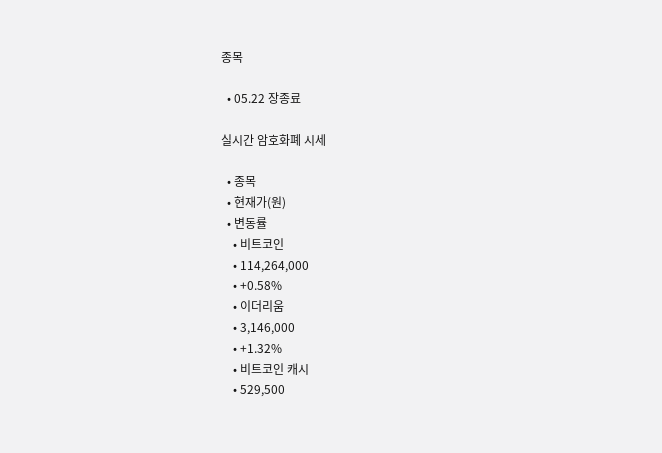종목

  • 05.22 장종료

실시간 암호화폐 시세

  • 종목
  • 현재가(원)
  • 변동률
    • 비트코인
    • 114,264,000
    • +0.58%
    • 이더리움
    • 3,146,000
    • +1.32%
    • 비트코인 캐시
    • 529,500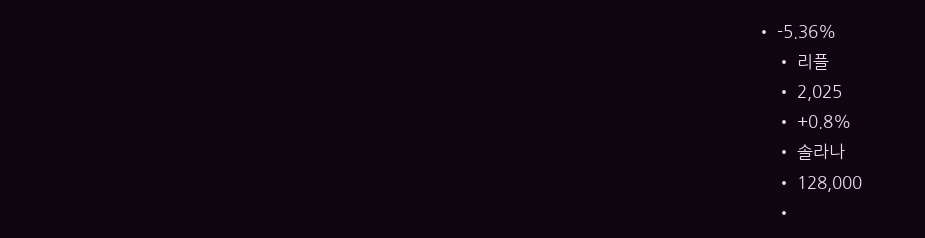• -5.36%
    • 리플
    • 2,025
    • +0.8%
    • 솔라나
    • 128,000
    •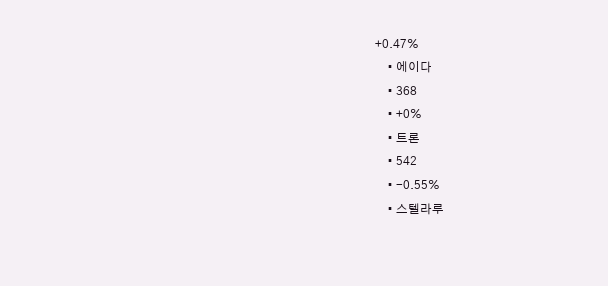+0.47%
    • 에이다
    • 368
    • +0%
    • 트론
    • 542
    • -0.55%
    • 스텔라루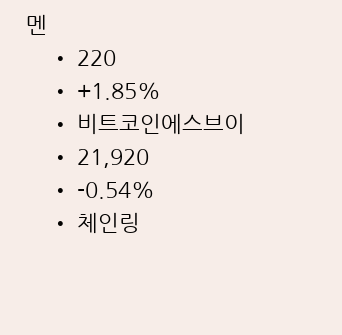멘
    • 220
    • +1.85%
    • 비트코인에스브이
    • 21,920
    • -0.54%
    • 체인링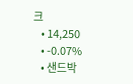크
    • 14,250
    • -0.07%
    • 샌드박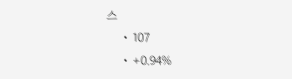스
    • 107
    • +0.94%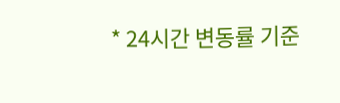* 24시간 변동률 기준